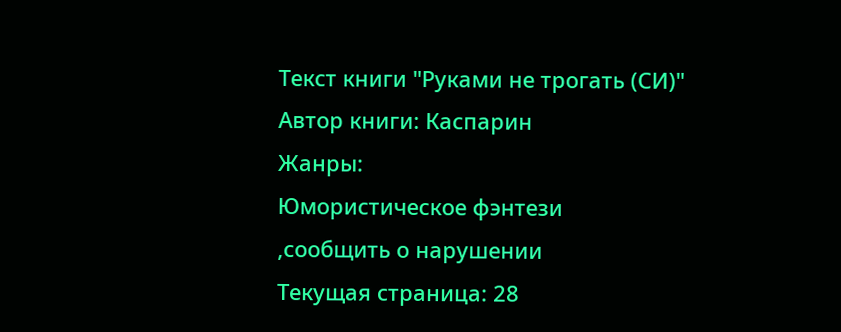Текст книги "Руками не трогать (СИ)"
Автор книги: Каспарин
Жанры:
Юмористическое фэнтези
,сообщить о нарушении
Текущая страница: 28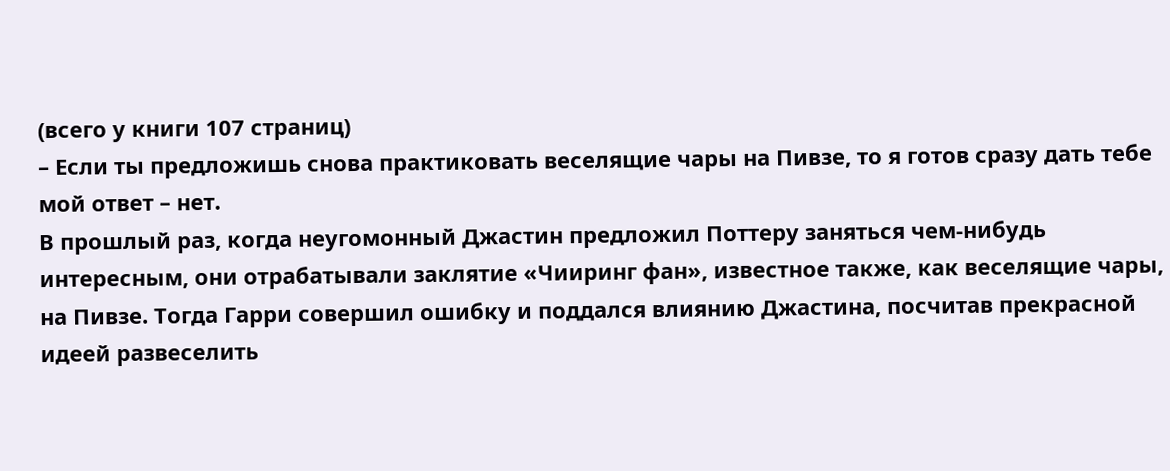(всего у книги 107 страниц)
– Если ты предложишь снова практиковать веселящие чары на Пивзе, то я готов сразу дать тебе мой ответ – нет.
В прошлый раз, когда неугомонный Джастин предложил Поттеру заняться чем-нибудь интересным, они отрабатывали заклятие «Чииринг фан», известное также, как веселящие чары, на Пивзе. Тогда Гарри совершил ошибку и поддался влиянию Джастина, посчитав прекрасной идеей развеселить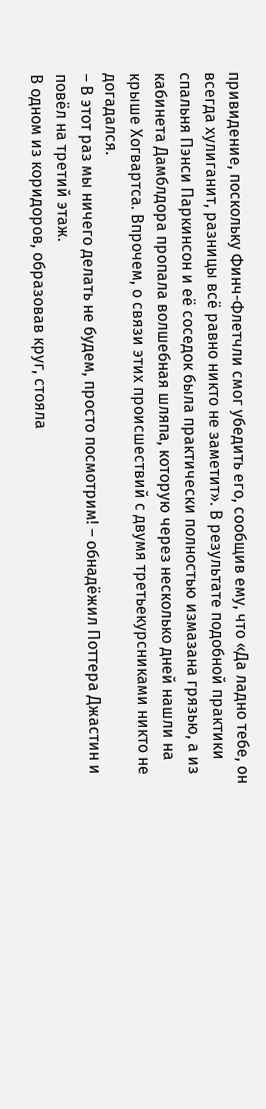привидение, поскольку Финч-Флетчли смог убедить его, сообщив ему, что «Да ладно тебе, он всегда хулиганит, разницы всё равно никто не заметит». В результате подобной практики спальня Пэнси Паркинсон и её соседок была практически полностью измазана грязью, а из кабинета Дамблдора пропала волшебная шляпа, которую через несколько дней нашли на крыше Хогвартса. Впрочем, о связи этих происшествий с двумя третьекурсниками никто не догадался.
– В этот раз мы ничего делать не будем, просто посмотрим! – обнадёжил Поттера Джастин и повёл на третий этаж.
В одном из коридоров, образовав круг, стояла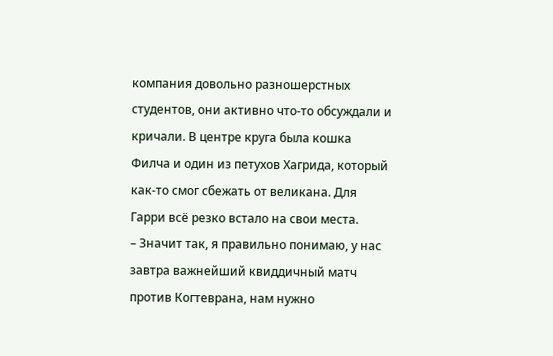компания довольно разношерстных студентов, они активно что-то обсуждали и кричали. В центре круга была кошка Филча и один из петухов Хагрида, который как-то смог сбежать от великана. Для Гарри всё резко встало на свои места.
– Значит так, я правильно понимаю, у нас завтра важнейший квиддичный матч против Когтеврана, нам нужно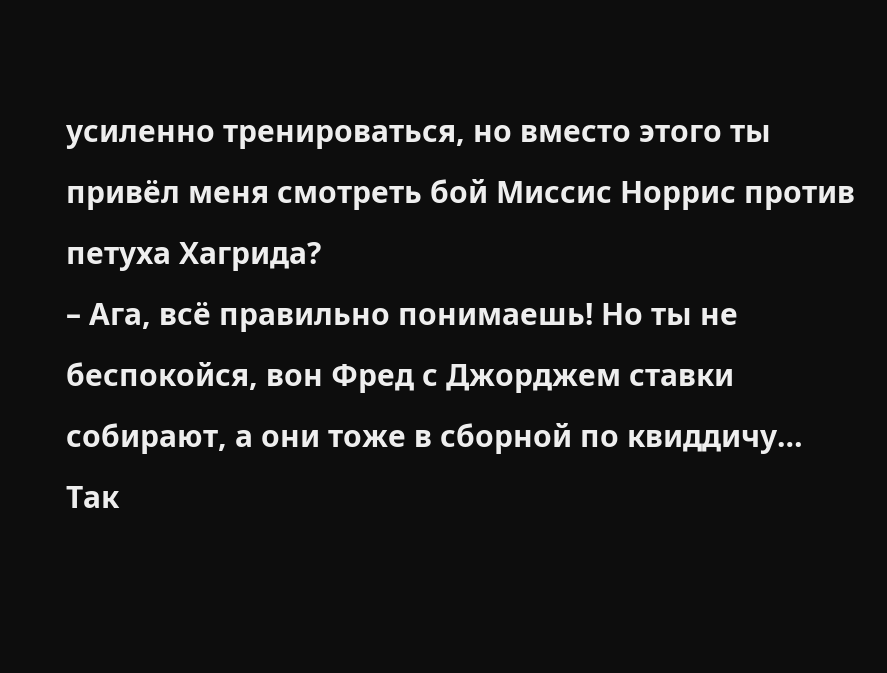усиленно тренироваться, но вместо этого ты привёл меня смотреть бой Миссис Норрис против петуха Хагрида?
– Ага, всё правильно понимаешь! Но ты не беспокойся, вон Фред с Джорджем ставки собирают, а они тоже в сборной по квиддичу… Так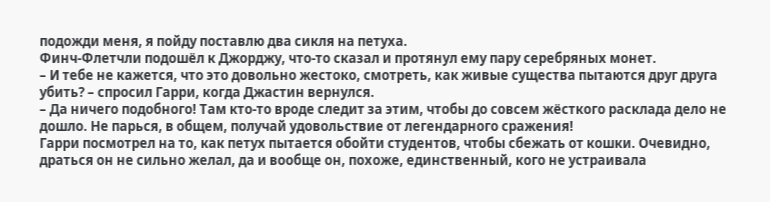подожди меня, я пойду поставлю два сикля на петуха.
Финч-Флетчли подошёл к Джорджу, что-то сказал и протянул ему пару серебряных монет.
– И тебе не кажется, что это довольно жестоко, смотреть, как живые существа пытаются друг друга убить? – спросил Гарри, когда Джастин вернулся.
– Да ничего подобного! Там кто-то вроде следит за этим, чтобы до совсем жёсткого расклада дело не дошло. Не парься, в общем, получай удовольствие от легендарного сражения!
Гарри посмотрел на то, как петух пытается обойти студентов, чтобы сбежать от кошки. Очевидно, драться он не сильно желал, да и вообще он, похоже, единственный, кого не устраивала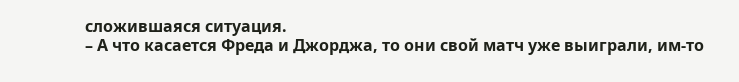сложившаяся ситуация.
– А что касается Фреда и Джорджа, то они свой матч уже выиграли, им-то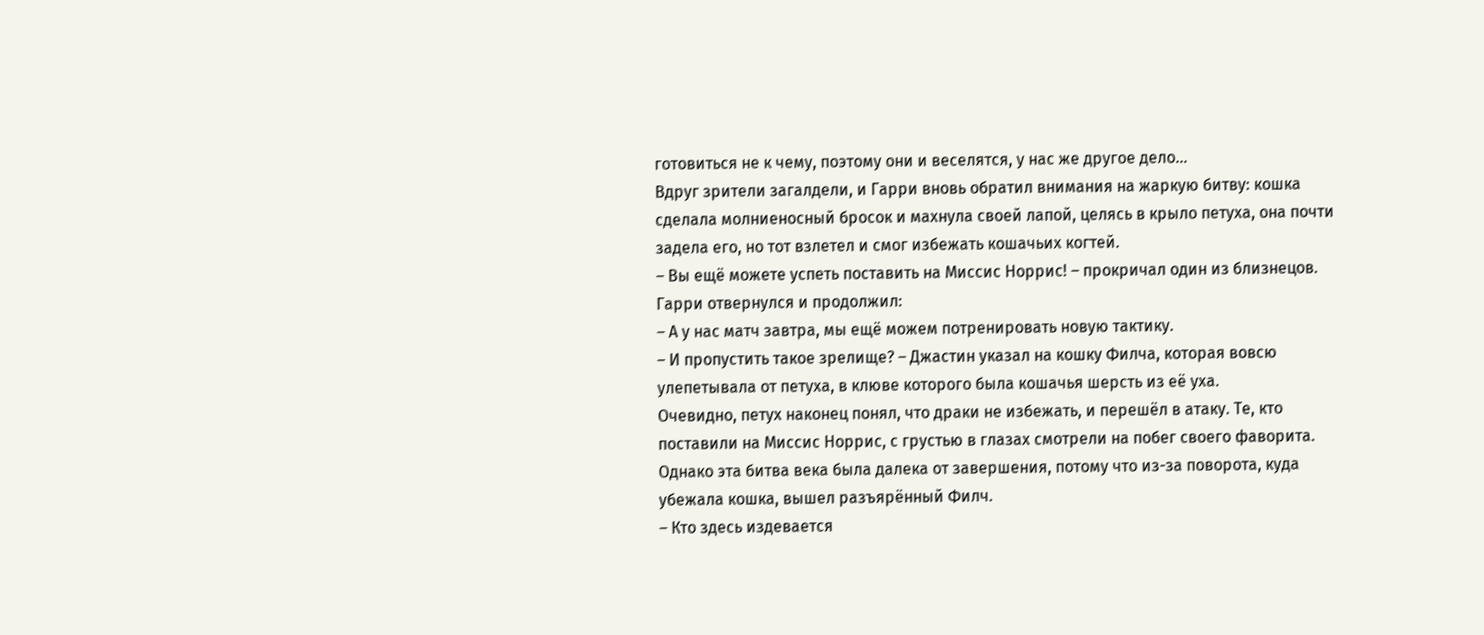готовиться не к чему, поэтому они и веселятся, у нас же другое дело…
Вдруг зрители загалдели, и Гарри вновь обратил внимания на жаркую битву: кошка сделала молниеносный бросок и махнула своей лапой, целясь в крыло петуха, она почти задела его, но тот взлетел и смог избежать кошачьих когтей.
– Вы ещё можете успеть поставить на Миссис Норрис! – прокричал один из близнецов.
Гарри отвернулся и продолжил:
– А у нас матч завтра, мы ещё можем потренировать новую тактику.
– И пропустить такое зрелище? – Джастин указал на кошку Филча, которая вовсю улепетывала от петуха, в клюве которого была кошачья шерсть из её уха.
Очевидно, петух наконец понял, что драки не избежать, и перешёл в атаку. Те, кто поставили на Миссис Норрис, с грустью в глазах смотрели на побег своего фаворита. Однако эта битва века была далека от завершения, потому что из-за поворота, куда убежала кошка, вышел разъярённый Филч.
– Кто здесь издевается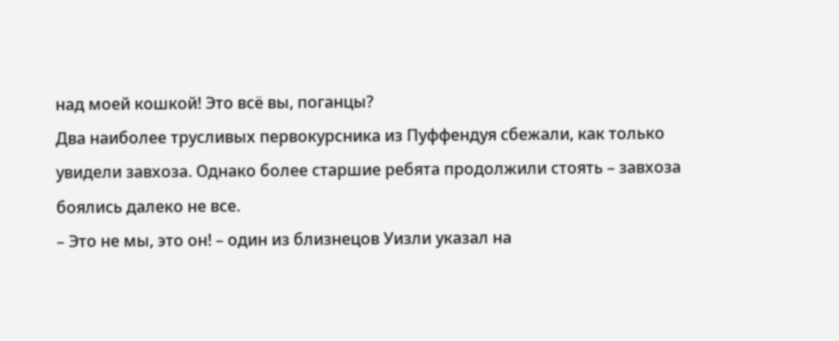над моей кошкой! Это всё вы, поганцы?
Два наиболее трусливых первокурсника из Пуффендуя сбежали, как только увидели завхоза. Однако более старшие ребята продолжили стоять – завхоза боялись далеко не все.
– Это не мы, это он! – один из близнецов Уизли указал на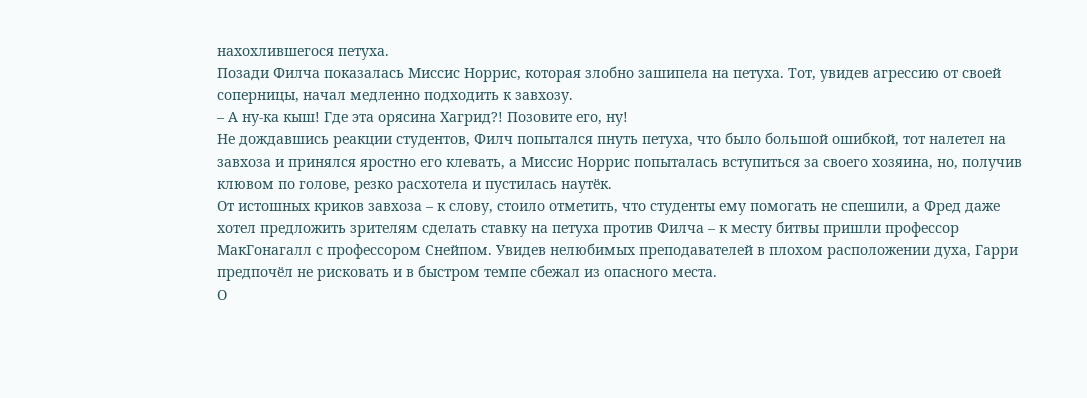нахохлившегося петуха.
Позади Филча показалась Миссис Норрис, которая злобно зашипела на петуха. Тот, увидев агрессию от своей соперницы, начал медленно подходить к завхозу.
– А ну-ка кыш! Где эта орясина Хагрид?! Позовите его, ну!
Не дождавшись реакции студентов, Филч попытался пнуть петуха, что было большой ошибкой, тот налетел на завхоза и принялся яростно его клевать, а Миссис Норрис попыталась вступиться за своего хозяина, но, получив клювом по голове, резко расхотела и пустилась наутёк.
От истошных криков завхоза – к слову, стоило отметить, что студенты ему помогать не спешили, а Фред даже хотел предложить зрителям сделать ставку на петуха против Филча – к месту битвы пришли профессор МакГонагалл с профессором Снейпом. Увидев нелюбимых преподавателей в плохом расположении духа, Гарри предпочёл не рисковать и в быстром темпе сбежал из опасного места.
О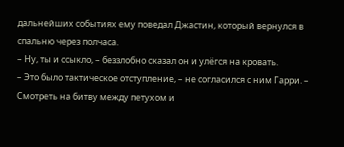дальнейших событиях ему поведал Джастин, который вернулся в спальню через полчаса.
– Ну, ты и ссыкло, – беззлобно сказал он и улёгся на кровать.
– Это было тактическое отступление, – не согласился с ним Гарри. – Смотреть на битву между петухом и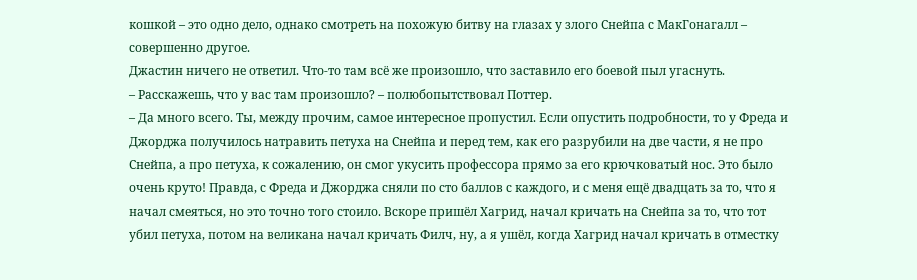кошкой – это одно дело, однако смотреть на похожую битву на глазах у злого Снейпа с МакГонагалл – совершенно другое.
Джастин ничего не ответил. Что-то там всё же произошло, что заставило его боевой пыл угаснуть.
– Расскажешь, что у вас там произошло? – полюбопытствовал Поттер.
– Да много всего. Ты, между прочим, самое интересное пропустил. Если опустить подробности, то у Фреда и Джорджа получилось натравить петуха на Снейпа и перед тем, как его разрубили на две части, я не про Снейпа, а про петуха, к сожалению, он смог укусить профессора прямо за его крючковатый нос. Это было очень круто! Правда, с Фреда и Джорджа сняли по сто баллов с каждого, и с меня ещё двадцать за то, что я начал смеяться, но это точно того стоило. Вскоре пришёл Хагрид, начал кричать на Снейпа за то, что тот убил петуха, потом на великана начал кричать Филч, ну, а я ушёл, когда Хагрид начал кричать в отместку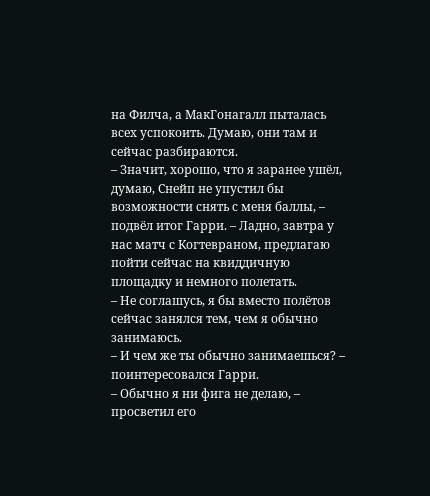на Филча, а МакГонагалл пыталась всех успокоить. Думаю, они там и сейчас разбираются.
– Значит, хорошо, что я заранее ушёл, думаю, Снейп не упустил бы возможности снять с меня баллы, – подвёл итог Гарри. – Ладно, завтра у нас матч с Когтевраном, предлагаю пойти сейчас на квиддичную площадку и немного полетать.
– Не соглашусь, я бы вместо полётов сейчас занялся тем, чем я обычно занимаюсь.
– И чем же ты обычно занимаешься? – поинтересовался Гарри.
– Обычно я ни фига не делаю, – просветил его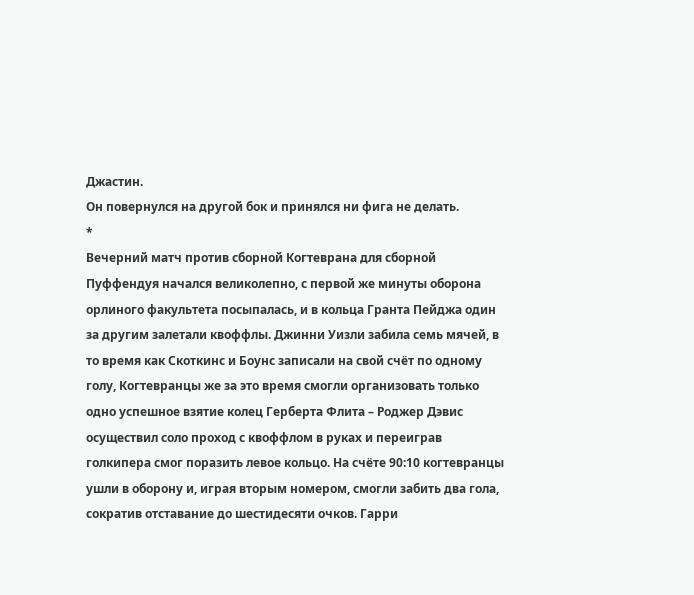Джастин.
Он повернулся на другой бок и принялся ни фига не делать.
*
Вечерний матч против сборной Когтеврана для сборной Пуффендуя начался великолепно, с первой же минуты оборона орлиного факультета посыпалась, и в кольца Гранта Пейджа один за другим залетали квоффлы. Джинни Уизли забила семь мячей, в то время как Скоткинс и Боунс записали на свой счёт по одному голу, Когтевранцы же за это время смогли организовать только одно успешное взятие колец Герберта Флита – Роджер Дэвис осуществил соло проход с квоффлом в руках и переиграв голкипера смог поразить левое кольцо. На счёте 90:10 когтевранцы ушли в оборону и, играя вторым номером, смогли забить два гола, сократив отставание до шестидесяти очков. Гарри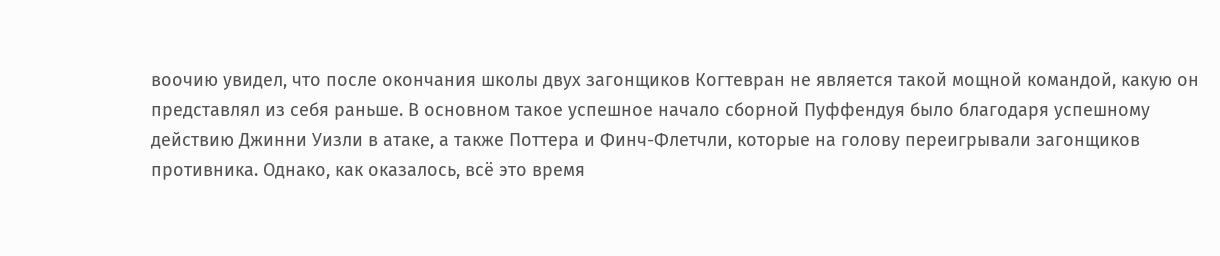воочию увидел, что после окончания школы двух загонщиков Когтевран не является такой мощной командой, какую он представлял из себя раньше. В основном такое успешное начало сборной Пуффендуя было благодаря успешному действию Джинни Уизли в атаке, а также Поттера и Финч-Флетчли, которые на голову переигрывали загонщиков противника. Однако, как оказалось, всё это время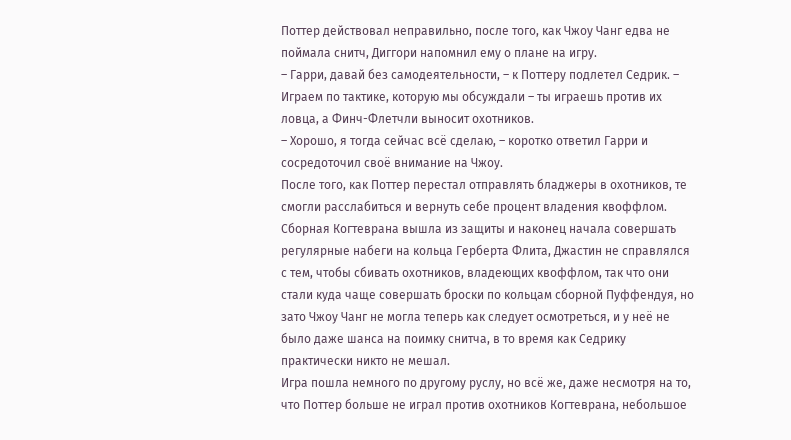Поттер действовал неправильно, после того, как Чжоу Чанг едва не поймала снитч, Диггори напомнил ему о плане на игру.
– Гарри, давай без самодеятельности, – к Поттеру подлетел Седрик. – Играем по тактике, которую мы обсуждали – ты играешь против их ловца, а Финч-Флетчли выносит охотников.
– Хорошо, я тогда сейчас всё сделаю, – коротко ответил Гарри и сосредоточил своё внимание на Чжоу.
После того, как Поттер перестал отправлять бладжеры в охотников, те смогли расслабиться и вернуть себе процент владения квоффлом. Сборная Когтеврана вышла из защиты и наконец начала совершать регулярные набеги на кольца Герберта Флита, Джастин не справлялся с тем, чтобы сбивать охотников, владеющих квоффлом, так что они стали куда чаще совершать броски по кольцам сборной Пуффендуя, но зато Чжоу Чанг не могла теперь как следует осмотреться, и у неё не было даже шанса на поимку снитча, в то время как Седрику практически никто не мешал.
Игра пошла немного по другому руслу, но всё же, даже несмотря на то, что Поттер больше не играл против охотников Когтеврана, небольшое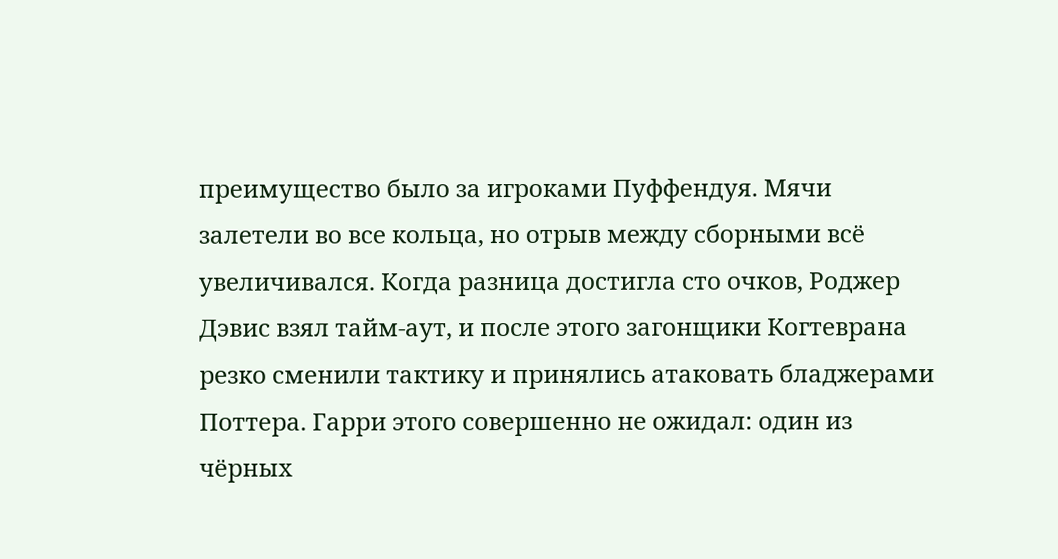преимущество было за игроками Пуффендуя. Мячи залетели во все кольца, но отрыв между сборными всё увеличивался. Когда разница достигла сто очков, Роджер Дэвис взял тайм-аут, и после этого загонщики Когтеврана резко сменили тактику и принялись атаковать бладжерами Поттера. Гарри этого совершенно не ожидал: один из чёрных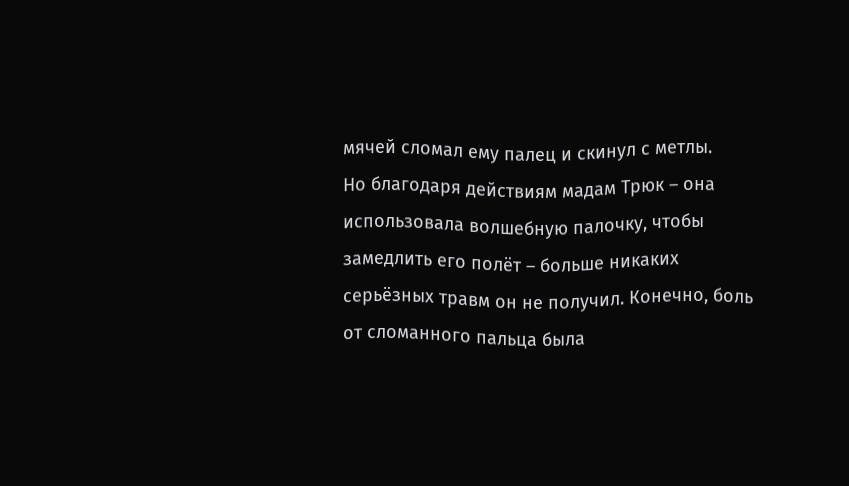мячей сломал ему палец и скинул с метлы.
Но благодаря действиям мадам Трюк – она использовала волшебную палочку, чтобы замедлить его полёт – больше никаких серьёзных травм он не получил. Конечно, боль от сломанного пальца была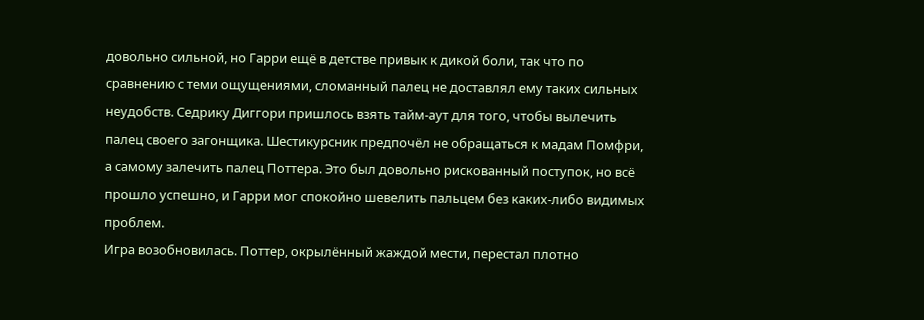довольно сильной, но Гарри ещё в детстве привык к дикой боли, так что по сравнению с теми ощущениями, сломанный палец не доставлял ему таких сильных неудобств. Седрику Диггори пришлось взять тайм-аут для того, чтобы вылечить палец своего загонщика. Шестикурсник предпочёл не обращаться к мадам Помфри, а самому залечить палец Поттера. Это был довольно рискованный поступок, но всё прошло успешно, и Гарри мог спокойно шевелить пальцем без каких-либо видимых проблем.
Игра возобновилась. Поттер, окрылённый жаждой мести, перестал плотно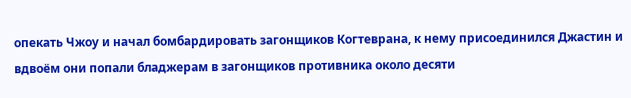опекать Чжоу и начал бомбардировать загонщиков Когтеврана, к нему присоединился Джастин и вдвоём они попали бладжерам в загонщиков противника около десяти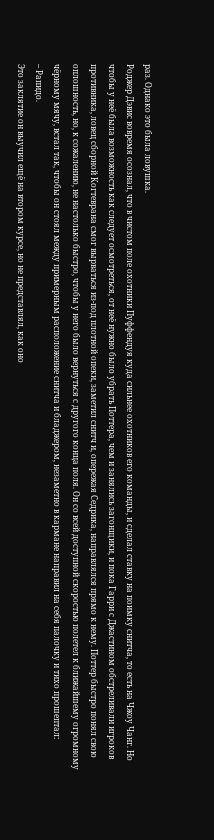раз. Однако это была ловушка.
Роджер Дэвис вовремя осознал, что в чистом поле охотники Пуффендуя куда сильнее охотников его команды, и сделал ставку на поимку снитча, то есть на Чжоу Чанг. Но чтобы у неё была возможность как следует осмотреться, от неё нужно было убрать Поттера, чем и занялись загонщики, и пока Гарри с Джастином обстреливали игроков противника, ловец сборной Когтеврана смог вырваться из-под плотной опеки, заметил снитч и, опережая Седрика, направлялся прямо к нему. Поттер быстро понял свою оплошность, но, к сожалению, не настолько быстро, чтобы у него было вернуться с другого конца поля. Он со всей доступной скоростью полетел к ближайшему огромному чёрному мячу, встал так, чтобы он стоял между примерным расположение снитча и бладжером, незаметно в кармане направил на себя палочку и тихо прошептал:
– Рапидо.
Это заклятие он выучил ещё на втором курсе, но не представлял, как оно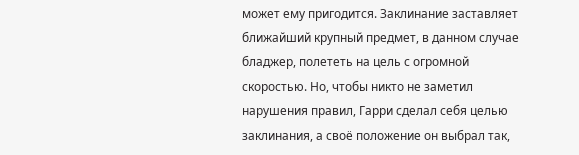может ему пригодится. Заклинание заставляет ближайший крупный предмет, в данном случае бладжер, полететь на цель с огромной скоростью. Но, чтобы никто не заметил нарушения правил, Гарри сделал себя целью заклинания, а своё положение он выбрал так,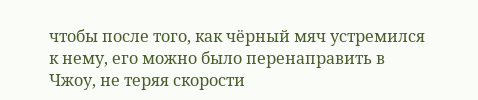чтобы после того, как чёрный мяч устремился к нему, его можно было перенаправить в Чжоу, не теряя скорости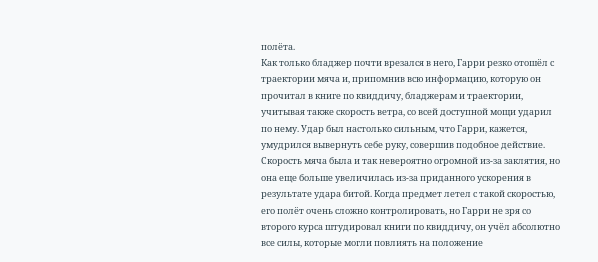полёта.
Как только бладжер почти врезался в него, Гарри резко отошёл с траектории мяча и, припомнив всю информацию, которую он прочитал в книге по квиддичу, бладжерам и траектории, учитывая также скорость ветра, со всей доступной мощи ударил по нему. Удар был настолько сильным, что Гарри, кажется, умудрился вывернуть себе руку, совершив подобное действие.
Скорость мяча была и так невероятно огромной из-за заклятия, но она еще больше увеличилась из-за приданного ускорения в результате удара битой. Когда предмет летел с такой скоростью, его полёт очень сложно контролировать, но Гарри не зря со второго курса штудировал книги по квиддичу, он учёл абсолютно все силы, которые могли повлиять на положение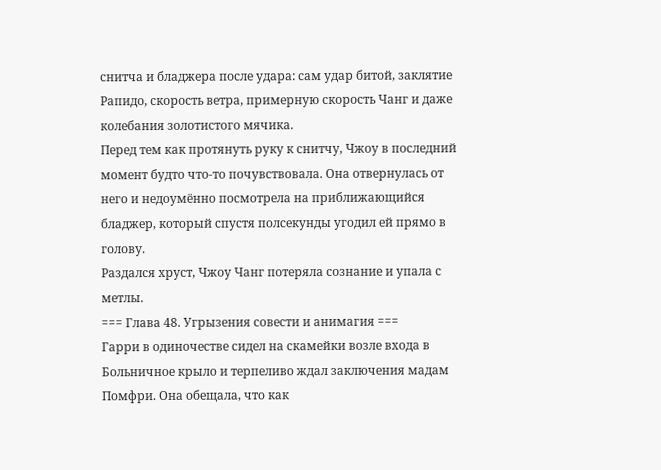снитча и бладжера после удара: сам удар битой, заклятие Рапидо, скорость ветра, примерную скорость Чанг и даже колебания золотистого мячика.
Перед тем как протянуть руку к снитчу, Чжоу в последний момент будто что-то почувствовала. Она отвернулась от него и недоумённо посмотрела на приближающийся бладжер, который спустя полсекунды угодил ей прямо в голову.
Раздался хруст, Чжоу Чанг потеряла сознание и упала с метлы.
=== Глава 48. Угрызения совести и анимагия ===
Гарри в одиночестве сидел на скамейки возле входа в Больничное крыло и терпеливо ждал заключения мадам Помфри. Она обещала, что как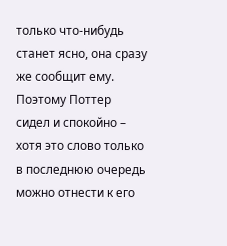только что-нибудь станет ясно, она сразу же сообщит ему. Поэтому Поттер сидел и спокойно – хотя это слово только в последнюю очередь можно отнести к его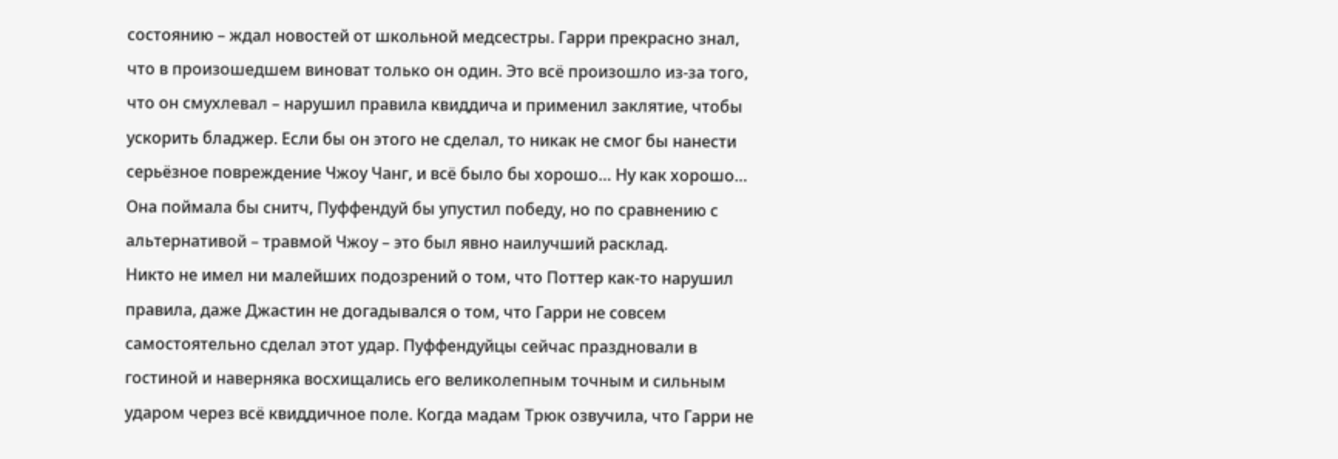состоянию – ждал новостей от школьной медсестры. Гарри прекрасно знал, что в произошедшем виноват только он один. Это всё произошло из-за того, что он смухлевал – нарушил правила квиддича и применил заклятие, чтобы ускорить бладжер. Если бы он этого не сделал, то никак не смог бы нанести серьёзное повреждение Чжоу Чанг, и всё было бы хорошо… Ну как хорошо… Она поймала бы снитч, Пуффендуй бы упустил победу, но по сравнению с альтернативой – травмой Чжоу – это был явно наилучший расклад.
Никто не имел ни малейших подозрений о том, что Поттер как-то нарушил правила, даже Джастин не догадывался о том, что Гарри не совсем самостоятельно сделал этот удар. Пуффендуйцы сейчас праздновали в гостиной и наверняка восхищались его великолепным точным и сильным ударом через всё квиддичное поле. Когда мадам Трюк озвучила, что Гарри не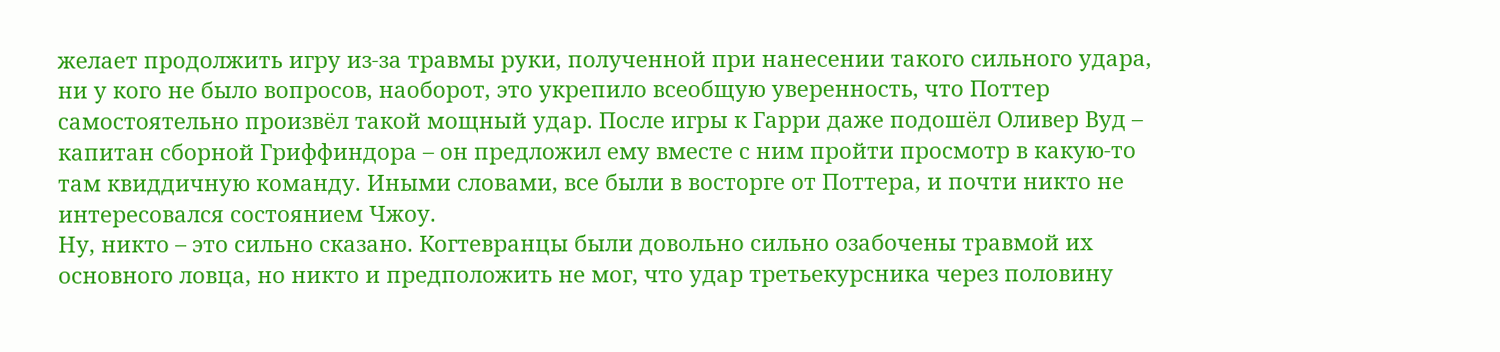желает продолжить игру из-за травмы руки, полученной при нанесении такого сильного удара, ни у кого не было вопросов, наоборот, это укрепило всеобщую уверенность, что Поттер самостоятельно произвёл такой мощный удар. После игры к Гарри даже подошёл Оливер Вуд – капитан сборной Гриффиндора – он предложил ему вместе с ним пройти просмотр в какую-то там квиддичную команду. Иными словами, все были в восторге от Поттера, и почти никто не интересовался состоянием Чжоу.
Ну, никто – это сильно сказано. Когтевранцы были довольно сильно озабочены травмой их основного ловца, но никто и предположить не мог, что удар третьекурсника через половину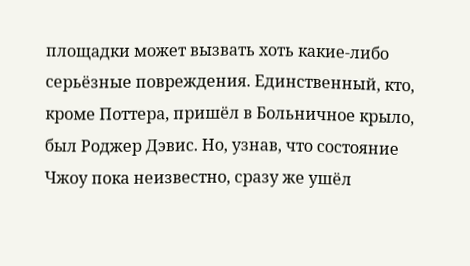площадки может вызвать хоть какие-либо серьёзные повреждения. Единственный, кто, кроме Поттера, пришёл в Больничное крыло, был Роджер Дэвис. Но, узнав, что состояние Чжоу пока неизвестно, сразу же ушёл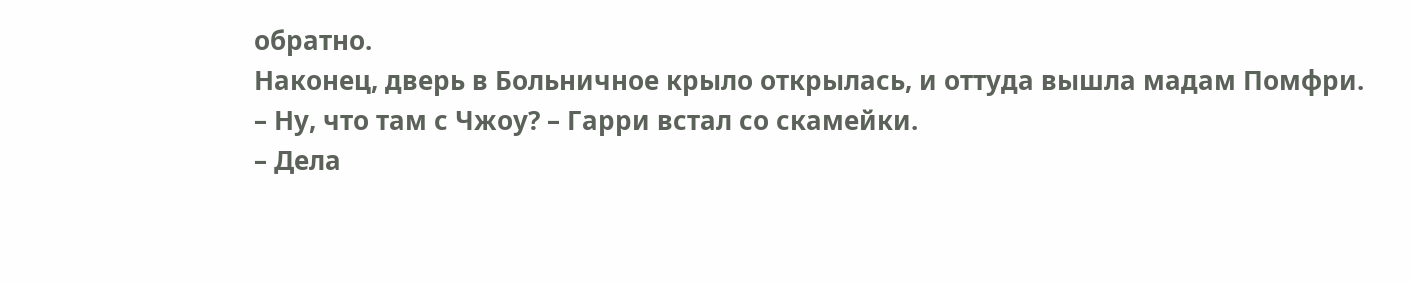обратно.
Наконец, дверь в Больничное крыло открылась, и оттуда вышла мадам Помфри.
– Ну, что там с Чжоу? – Гарри встал со скамейки.
– Дела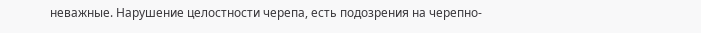неважные. Нарушение целостности черепа, есть подозрения на черепно-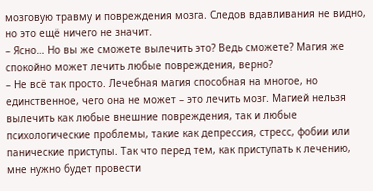мозговую травму и повреждения мозга. Следов вдавливания не видно, но это ещё ничего не значит.
– Ясно… Но вы же сможете вылечить это? Ведь сможете? Магия же спокойно может лечить любые повреждения, верно?
– Не всё так просто. Лечебная магия способная на многое, но единственное, чего она не может – это лечить мозг. Магией нельзя вылечить как любые внешние повреждения, так и любые психологические проблемы, такие как депрессия, стресс, фобии или панические приступы. Так что перед тем, как приступать к лечению, мне нужно будет провести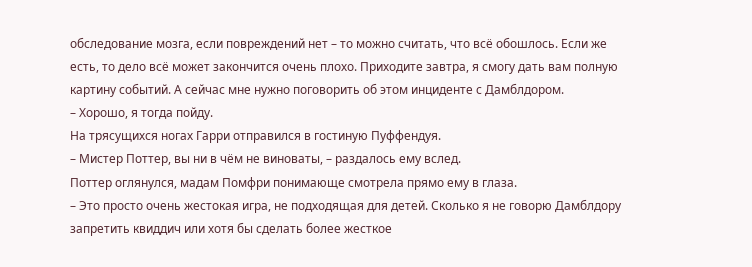обследование мозга, если повреждений нет – то можно считать, что всё обошлось. Если же есть, то дело всё может закончится очень плохо. Приходите завтра, я смогу дать вам полную картину событий. А сейчас мне нужно поговорить об этом инциденте с Дамблдором.
– Хорошо, я тогда пойду.
На трясущихся ногах Гарри отправился в гостиную Пуффендуя.
– Мистер Поттер, вы ни в чём не виноваты, – раздалось ему вслед.
Поттер оглянулся, мадам Помфри понимающе смотрела прямо ему в глаза.
– Это просто очень жестокая игра, не подходящая для детей. Сколько я не говорю Дамблдору запретить квиддич или хотя бы сделать более жесткое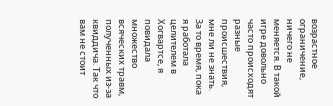возрастное ограничение, ничего не меняется. В такой игре довольно часто происходят разные происшествия, мне ли не знать. За то время, пока я работала целителем в Хогвартсе, я повидала множество всяческих травм, полученных из-за квиддича. Так что вам не стоит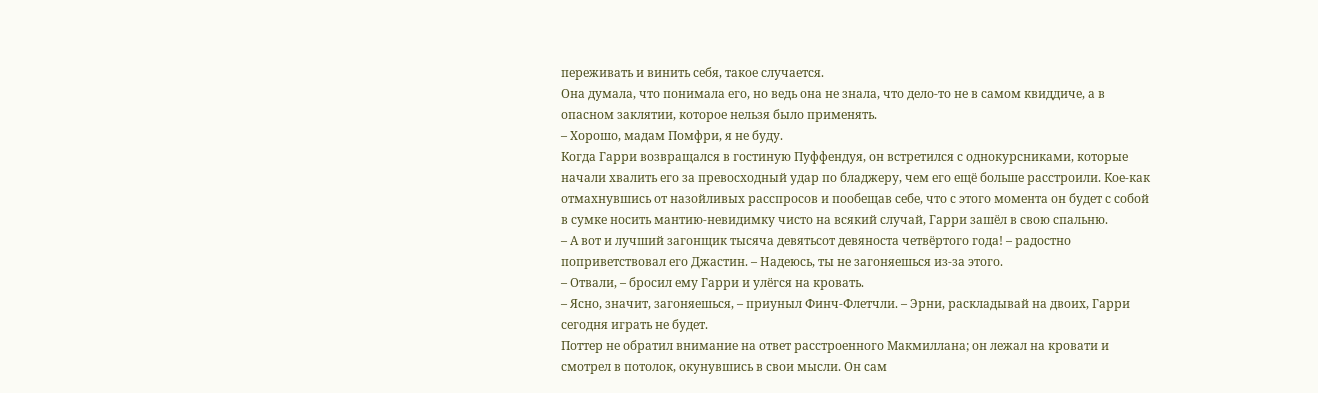переживать и винить себя, такое случается.
Она думала, что понимала его, но ведь она не знала, что дело-то не в самом квиддиче, а в опасном заклятии, которое нельзя было применять.
– Хорошо, мадам Помфри, я не буду.
Когда Гарри возвращался в гостиную Пуффендуя, он встретился с однокурсниками, которые начали хвалить его за превосходный удар по бладжеру, чем его ещё больше расстроили. Кое-как отмахнувшись от назойливых расспросов и пообещав себе, что с этого момента он будет с собой в сумке носить мантию-невидимку чисто на всякий случай, Гарри зашёл в свою спальню.
– А вот и лучший загонщик тысяча девятьсот девяноста четвёртого года! – радостно поприветствовал его Джастин. – Надеюсь, ты не загоняешься из-за этого.
– Отвали, – бросил ему Гарри и улёгся на кровать.
– Ясно, значит, загоняешься, – приуныл Финч-Флетчли. – Эрни, раскладывай на двоих, Гарри сегодня играть не будет.
Поттер не обратил внимание на ответ расстроенного Макмиллана; он лежал на кровати и смотрел в потолок, окунувшись в свои мысли. Он сам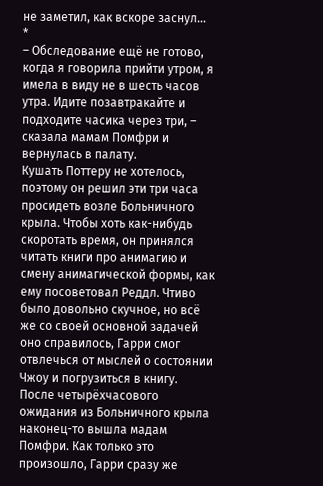не заметил, как вскоре заснул…
*
– Обследование ещё не готово, когда я говорила прийти утром, я имела в виду не в шесть часов утра. Идите позавтракайте и подходите часика через три, – сказала мамам Помфри и вернулась в палату.
Кушать Поттеру не хотелось, поэтому он решил эти три часа просидеть возле Больничного крыла. Чтобы хоть как-нибудь скоротать время, он принялся читать книги про анимагию и смену анимагической формы, как ему посоветовал Реддл. Чтиво было довольно скучное, но всё же со своей основной задачей оно справилось, Гарри смог отвлечься от мыслей о состоянии Чжоу и погрузиться в книгу.
После четырёхчасового ожидания из Больничного крыла наконец-то вышла мадам Помфри. Как только это произошло, Гарри сразу же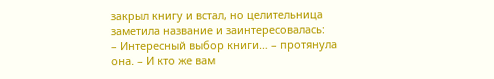закрыл книгу и встал, но целительница заметила название и заинтересовалась:
– Интересный выбор книги… – протянула она. – И кто же вам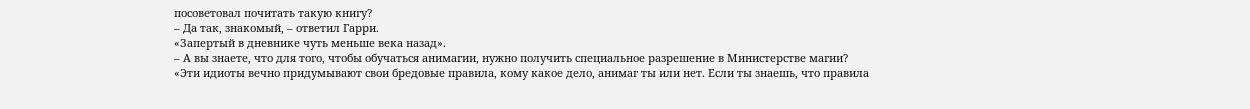посоветовал почитать такую книгу?
– Да так, знакомый, – ответил Гарри.
«Запертый в дневнике чуть меньше века назад».
– А вы знаете, что для того, чтобы обучаться анимагии, нужно получить специальное разрешение в Министерстве магии?
«Эти идиоты вечно придумывают свои бредовые правила, кому какое дело, анимаг ты или нет. Если ты знаешь, что правила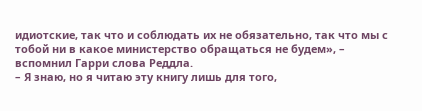идиотские, так что и соблюдать их не обязательно, так что мы с тобой ни в какое министерство обращаться не будем», – вспомнил Гарри слова Реддла.
– Я знаю, но я читаю эту книгу лишь для того,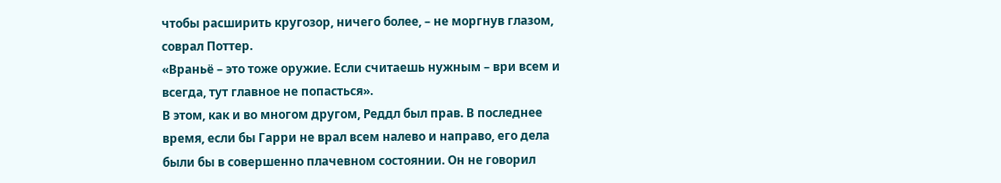чтобы расширить кругозор, ничего более, – не моргнув глазом, соврал Поттер.
«Враньё – это тоже оружие. Если считаешь нужным – ври всем и всегда, тут главное не попасться».
В этом, как и во многом другом, Реддл был прав. В последнее время, если бы Гарри не врал всем налево и направо, его дела были бы в совершенно плачевном состоянии. Он не говорил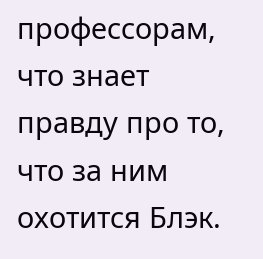профессорам, что знает правду про то, что за ним охотится Блэк.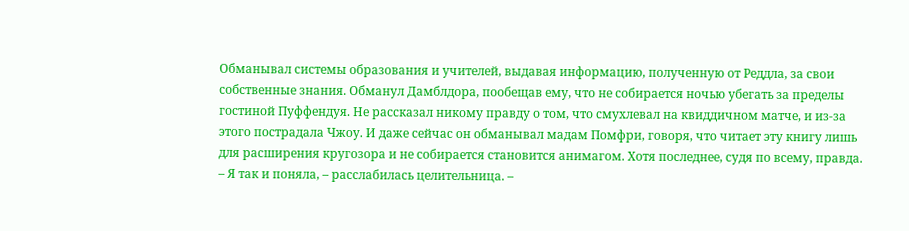Обманывал системы образования и учителей, выдавая информацию, полученную от Реддла, за свои собственные знания. Обманул Дамблдора, пообещав ему, что не собирается ночью убегать за пределы гостиной Пуффендуя. Не рассказал никому правду о том, что смухлевал на квиддичном матче, и из-за этого пострадала Чжоу. И даже сейчас он обманывал мадам Помфри, говоря, что читает эту книгу лишь для расширения кругозора и не собирается становится анимагом. Хотя последнее, судя по всему, правда.
– Я так и поняла, – расслабилась целительница. –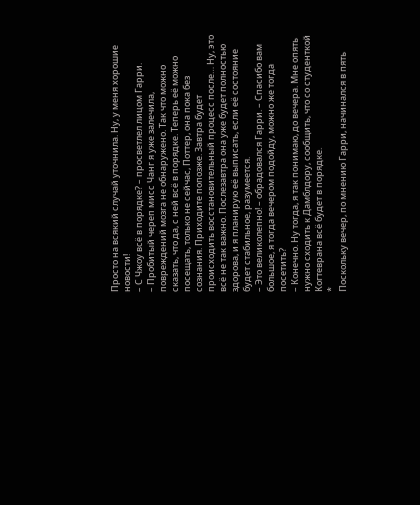Просто на всякий случай уточнила. Ну, у меня хорошие новости!
– С Чжоу всё в порядке? – просветлел лицом Гарри.
– Пробитый череп мисс Чанг я уже залечила, повреждений мозга не обнаружено. Так что можно сказать, что да, с ней всё в порядке. Теперь её можно посещать, только не сейчас, Поттер, она пока без сознания. Приходите попозже. Завтра будет происходить восстановительный процесс после… Ну, это всё не так важно. Послезавтра она уже будет полностью здорова, и я планирую её выписать, если её состояние будет стабильное, разумеется.
– Это великолепно! – обрадовался Гарри. – Спасибо вам большое, я тогда вечером подойду, можно же тогда посетить?
– Конечно. Ну тогда, я так понимаю, до вечера. Мне опять нужно сходить к Дамблдору, сообщить, что со студенткой Когтеврана всё будет в порядке.
*
Поскольку вечер, по мнению Гарри, начинался в пять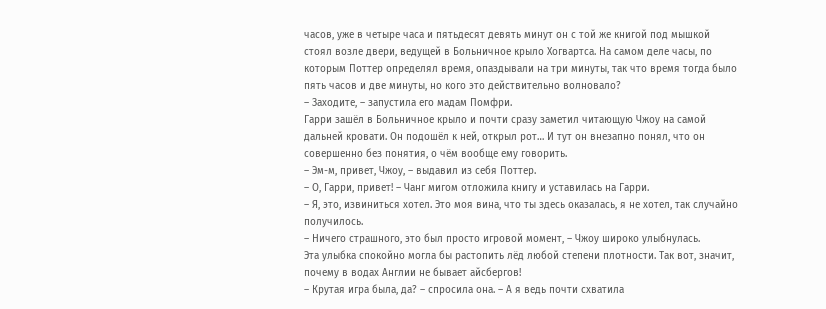часов, уже в четыре часа и пятьдесят девять минут он с той же книгой под мышкой стоял возле двери, ведущей в Больничное крыло Хогвартса. На самом деле часы, по которым Поттер определял время, опаздывали на три минуты, так что время тогда было пять часов и две минуты, но кого это действительно волновало?
– Заходите, – запустила его мадам Помфри.
Гарри зашёл в Больничное крыло и почти сразу заметил читающую Чжоу на самой дальней кровати. Он подошёл к ней, открыл рот… И тут он внезапно понял, что он совершенно без понятия, о чём вообще ему говорить.
– Эм-м, привет, Чжоу, – выдавил из себя Поттер.
– О, Гарри, привет! – Чанг мигом отложила книгу и уставилась на Гарри.
– Я, это, извиниться хотел. Это моя вина, что ты здесь оказалась, я не хотел, так случайно получилось.
– Ничего страшного, это был просто игровой момент, – Чжоу широко улыбнулась.
Эта улыбка спокойно могла бы растопить лёд любой степени плотности. Так вот, значит, почему в водах Англии не бывает айсбергов!
– Крутая игра была, да? – спросила она. – А я ведь почти схватила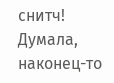снитч! Думала, наконец-то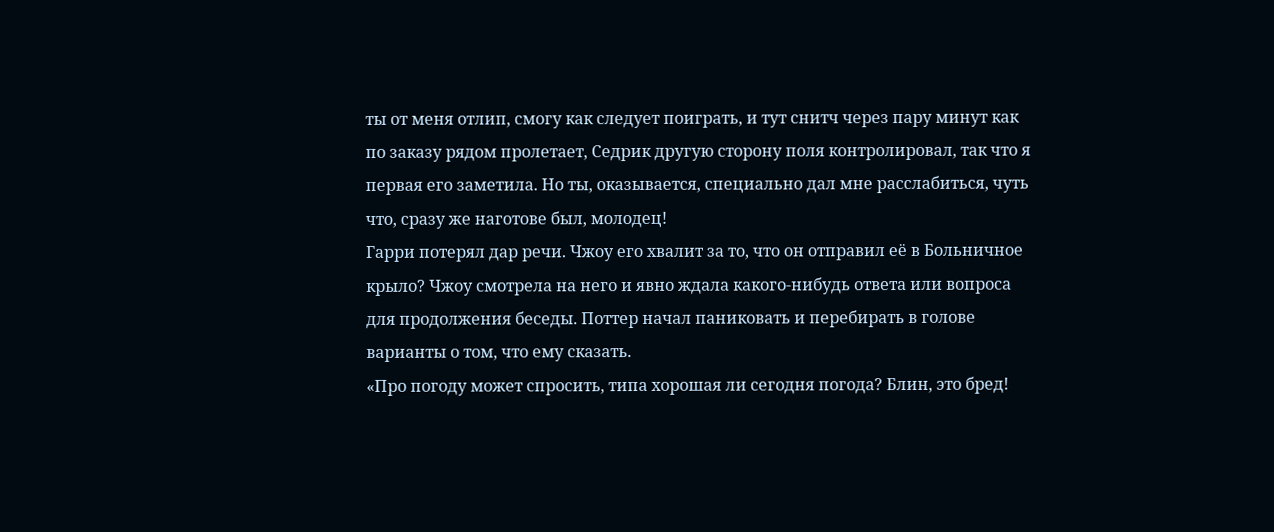ты от меня отлип, смогу как следует поиграть, и тут снитч через пару минут как по заказу рядом пролетает, Седрик другую сторону поля контролировал, так что я первая его заметила. Но ты, оказывается, специально дал мне расслабиться, чуть что, сразу же наготове был, молодец!
Гарри потерял дар речи. Чжоу его хвалит за то, что он отправил её в Больничное крыло? Чжоу смотрела на него и явно ждала какого-нибудь ответа или вопроса для продолжения беседы. Поттер начал паниковать и перебирать в голове варианты о том, что ему сказать.
«Про погоду может спросить, типа хорошая ли сегодня погода? Блин, это бред!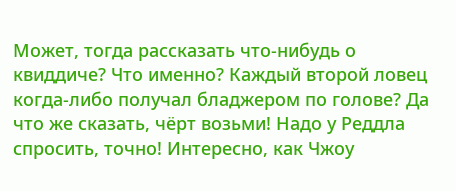Может, тогда рассказать что-нибудь о квиддиче? Что именно? Каждый второй ловец когда-либо получал бладжером по голове? Да что же сказать, чёрт возьми! Надо у Реддла спросить, точно! Интересно, как Чжоу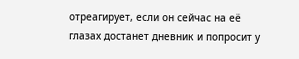отреагирует, если он сейчас на её глазах достанет дневник и попросит у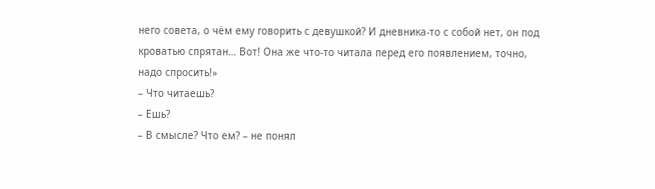него совета, о чём ему говорить с девушкой? И дневника-то с собой нет, он под кроватью спрятан… Вот! Она же что-то читала перед его появлением, точно, надо спросить!»
– Что читаешь?
– Ешь?
– В смысле? Что ем? – не понял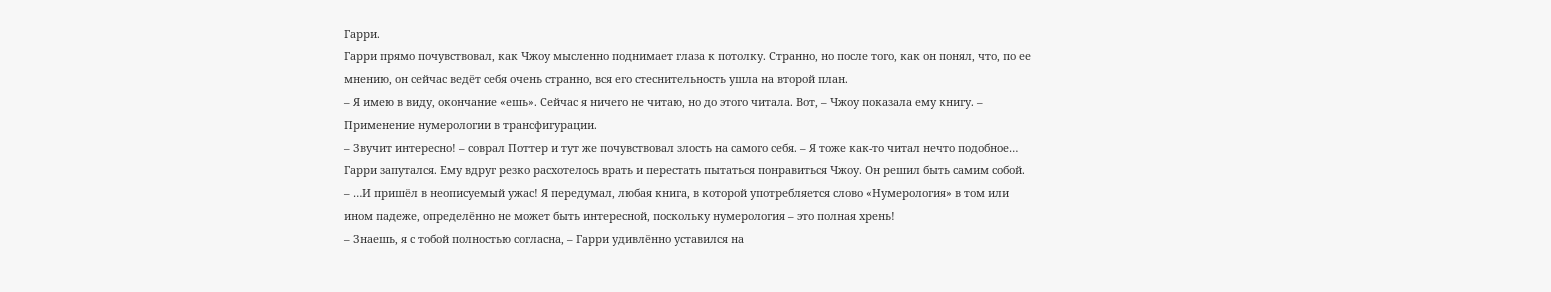Гарри.
Гарри прямо почувствовал, как Чжоу мысленно поднимает глаза к потолку. Странно, но после того, как он понял, что, по ее мнению, он сейчас ведёт себя очень странно, вся его стеснительность ушла на второй план.
– Я имею в виду, окончание «ешь». Сейчас я ничего не читаю, но до этого читала. Вот, – Чжоу показала ему книгу. – Применение нумерологии в трансфигурации.
– Звучит интересно! – соврал Поттер и тут же почувствовал злость на самого себя. – Я тоже как-то читал нечто подобное…
Гарри запутался. Ему вдруг резко расхотелось врать и перестать пытаться понравиться Чжоу. Он решил быть самим собой.
– …И пришёл в неописуемый ужас! Я передумал, любая книга, в которой употребляется слово «Нумерология» в том или ином падеже, определённо не может быть интересной, поскольку нумерология – это полная хрень!
– Знаешь, я с тобой полностью согласна, – Гарри удивлённо уставился на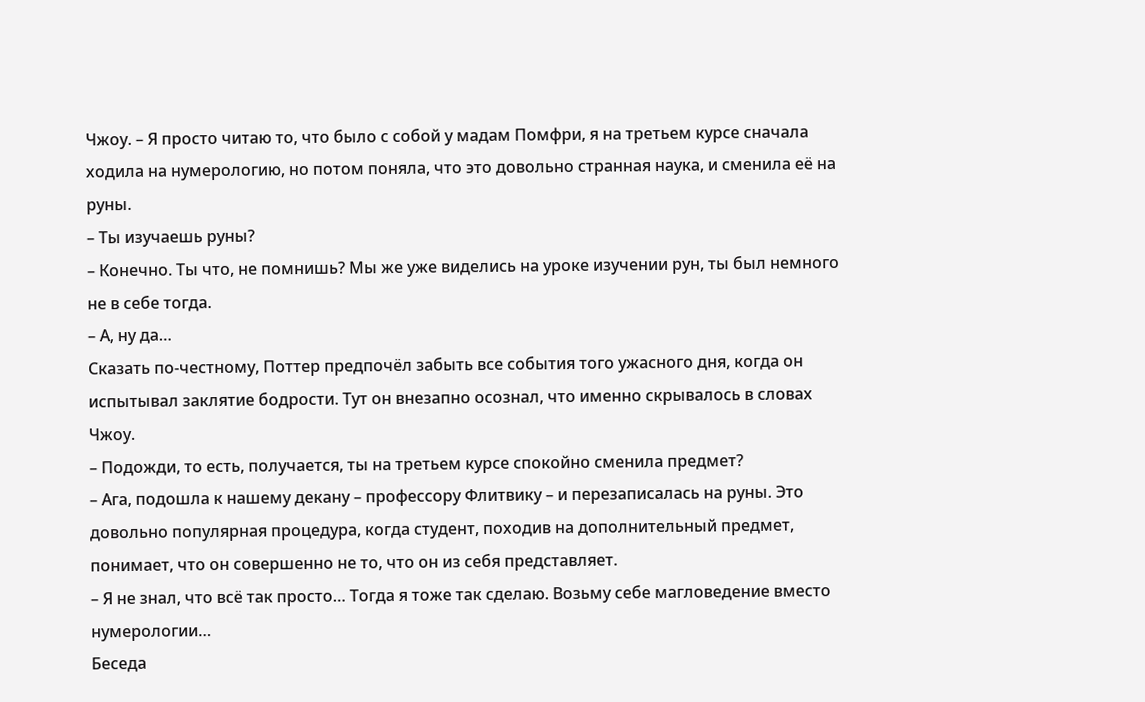Чжоу. – Я просто читаю то, что было с собой у мадам Помфри, я на третьем курсе сначала ходила на нумерологию, но потом поняла, что это довольно странная наука, и сменила её на руны.
– Ты изучаешь руны?
– Конечно. Ты что, не помнишь? Мы же уже виделись на уроке изучении рун, ты был немного не в себе тогда.
– А, ну да…
Сказать по-честному, Поттер предпочёл забыть все события того ужасного дня, когда он испытывал заклятие бодрости. Тут он внезапно осознал, что именно скрывалось в словах Чжоу.
– Подожди, то есть, получается, ты на третьем курсе спокойно сменила предмет?
– Ага, подошла к нашему декану – профессору Флитвику – и перезаписалась на руны. Это довольно популярная процедура, когда студент, походив на дополнительный предмет, понимает, что он совершенно не то, что он из себя представляет.
– Я не знал, что всё так просто… Тогда я тоже так сделаю. Возьму себе магловедение вместо нумерологии…
Беседа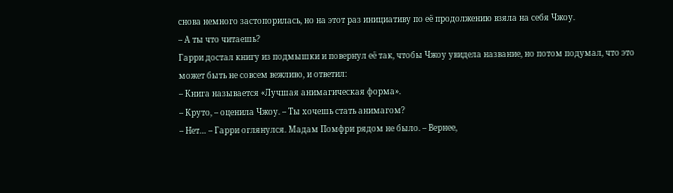снова немного застопорилась, но на этот раз инициативу по её продолжению взяла на себя Чжоу.
– А ты что читаешь?
Гарри достал книгу из подмышки и повернул её так, чтобы Чжоу увидела название, но потом подумал, что это может быть не совсем вежливо, и ответил:
– Книга называется «Лучшая анимагическая форма».
– Круто, – оценила Чжоу. – Ты хочешь стать анимагом?
– Нет… – Гарри оглянулся. Мадам Помфри рядом не было. – Вернее,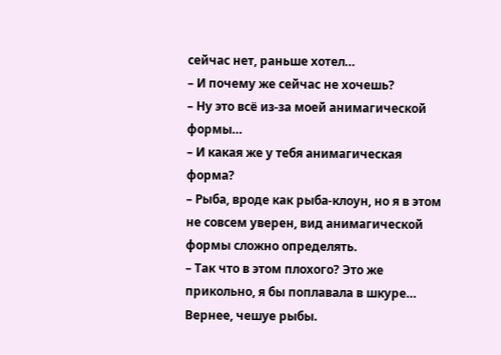сейчас нет, раньше хотел…
– И почему же сейчас не хочешь?
– Ну это всё из-за моей анимагической формы…
– И какая же у тебя анимагическая форма?
– Рыба, вроде как рыба-клоун, но я в этом не совсем уверен, вид анимагической формы сложно определять.
– Так что в этом плохого? Это же прикольно, я бы поплавала в шкуре… Вернее, чешуе рыбы.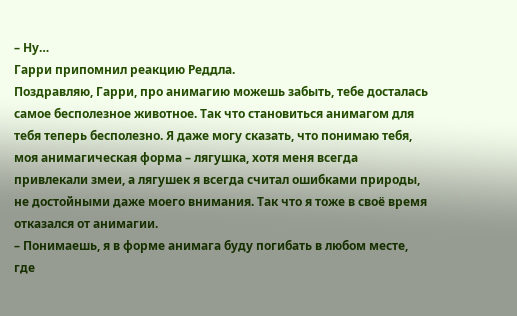– Ну…
Гарри припомнил реакцию Реддла.
Поздравляю, Гарри, про анимагию можешь забыть, тебе досталась самое бесполезное животное. Так что становиться анимагом для тебя теперь бесполезно. Я даже могу сказать, что понимаю тебя, моя анимагическая форма – лягушка, хотя меня всегда привлекали змеи, а лягушек я всегда считал ошибками природы, не достойными даже моего внимания. Так что я тоже в своё время отказался от анимагии.
– Понимаешь, я в форме анимага буду погибать в любом месте, где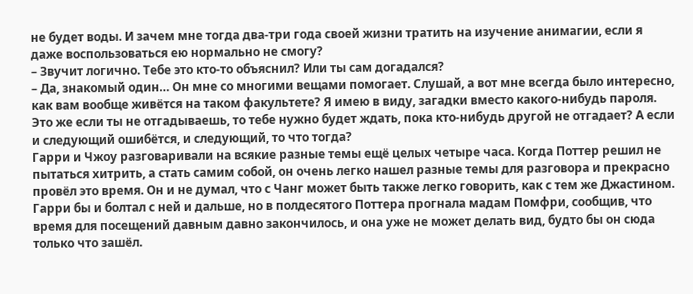не будет воды. И зачем мне тогда два-три года своей жизни тратить на изучение анимагии, если я даже воспользоваться ею нормально не смогу?
– Звучит логично. Тебе это кто-то объяснил? Или ты сам догадался?
– Да, знакомый один… Он мне со многими вещами помогает. Слушай, а вот мне всегда было интересно, как вам вообще живётся на таком факультете? Я имею в виду, загадки вместо какого-нибудь пароля. Это же если ты не отгадываешь, то тебе нужно будет ждать, пока кто-нибудь другой не отгадает? А если и следующий ошибётся, и следующий, то что тогда?
Гарри и Чжоу разговаривали на всякие разные темы ещё целых четыре часа. Когда Поттер решил не пытаться хитрить, а стать самим собой, он очень легко нашел разные темы для разговора и прекрасно провёл это время. Он и не думал, что с Чанг может быть также легко говорить, как с тем же Джастином. Гарри бы и болтал с ней и дальше, но в полдесятого Поттера прогнала мадам Помфри, сообщив, что время для посещений давным давно закончилось, и она уже не может делать вид, будто бы он сюда только что зашёл.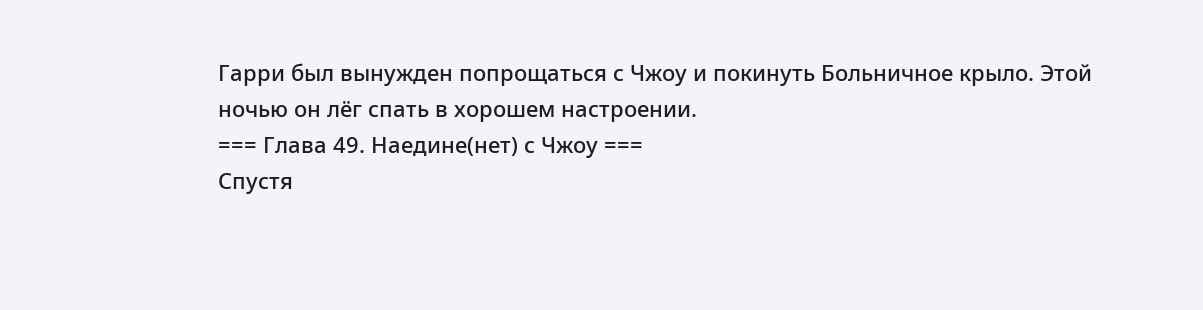Гарри был вынужден попрощаться с Чжоу и покинуть Больничное крыло. Этой ночью он лёг спать в хорошем настроении.
=== Глава 49. Наедине(нет) с Чжоу ===
Спустя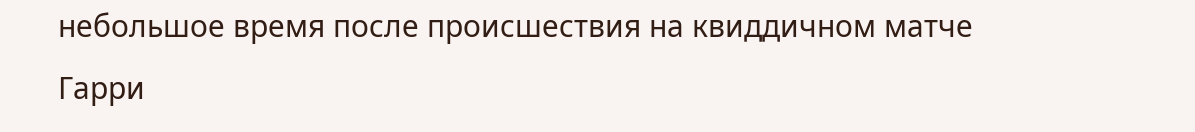небольшое время после происшествия на квиддичном матче Гарри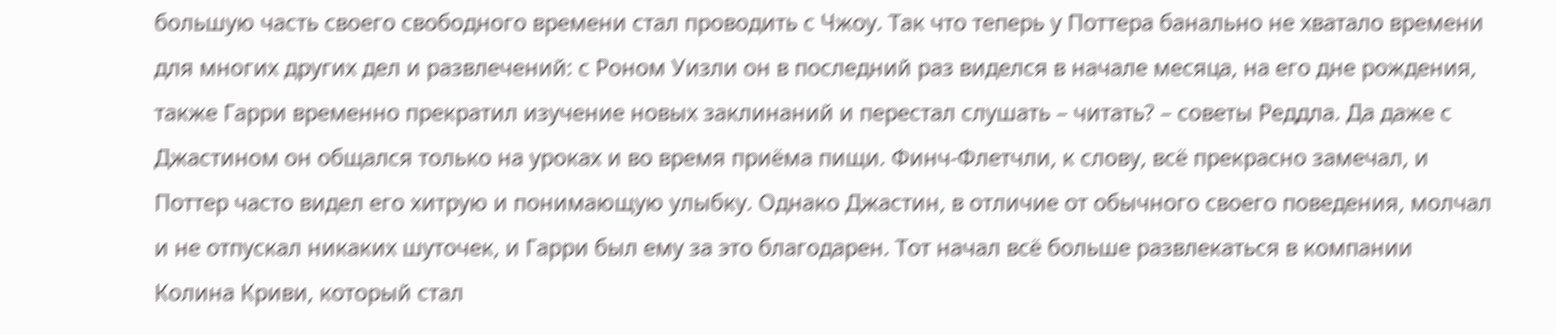большую часть своего свободного времени стал проводить с Чжоу. Так что теперь у Поттера банально не хватало времени для многих других дел и развлечений: с Роном Уизли он в последний раз виделся в начале месяца, на его дне рождения, также Гарри временно прекратил изучение новых заклинаний и перестал слушать – читать? – советы Реддла. Да даже с Джастином он общался только на уроках и во время приёма пищи. Финч-Флетчли, к слову, всё прекрасно замечал, и Поттер часто видел его хитрую и понимающую улыбку. Однако Джастин, в отличие от обычного своего поведения, молчал и не отпускал никаких шуточек, и Гарри был ему за это благодарен. Тот начал всё больше развлекаться в компании Колина Криви, который стал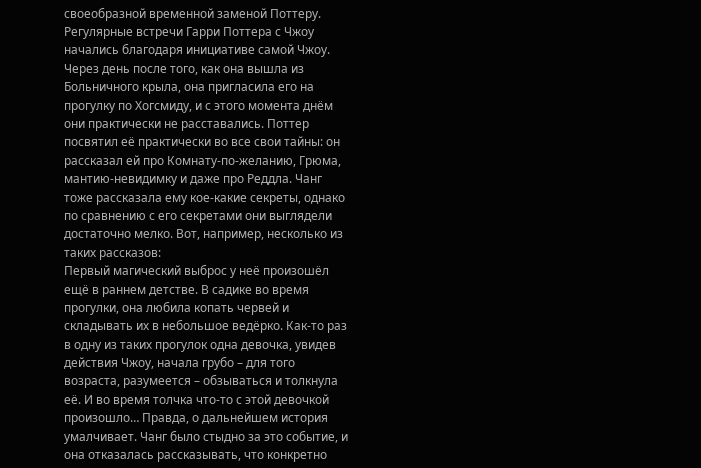своеобразной временной заменой Поттеру.
Регулярные встречи Гарри Поттера с Чжоу начались благодаря инициативе самой Чжоу. Через день после того, как она вышла из Больничного крыла, она пригласила его на прогулку по Хогсмиду, и с этого момента днём они практически не расставались. Поттер посвятил её практически во все свои тайны: он рассказал ей про Комнату-по-желанию, Грюма, мантию-невидимку и даже про Реддла. Чанг тоже рассказала ему кое-какие секреты, однако по сравнению с его секретами они выглядели достаточно мелко. Вот, например, несколько из таких рассказов:
Первый магический выброс у неё произошёл ещё в раннем детстве. В садике во время прогулки, она любила копать червей и складывать их в небольшое ведёрко. Как-то раз в одну из таких прогулок одна девочка, увидев действия Чжоу, начала грубо – для того возраста, разумеется – обзываться и толкнула её. И во время толчка что-то с этой девочкой произошло… Правда, о дальнейшем история умалчивает. Чанг было стыдно за это событие, и она отказалась рассказывать, что конкретно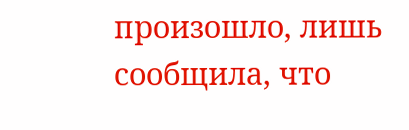произошло, лишь сообщила, что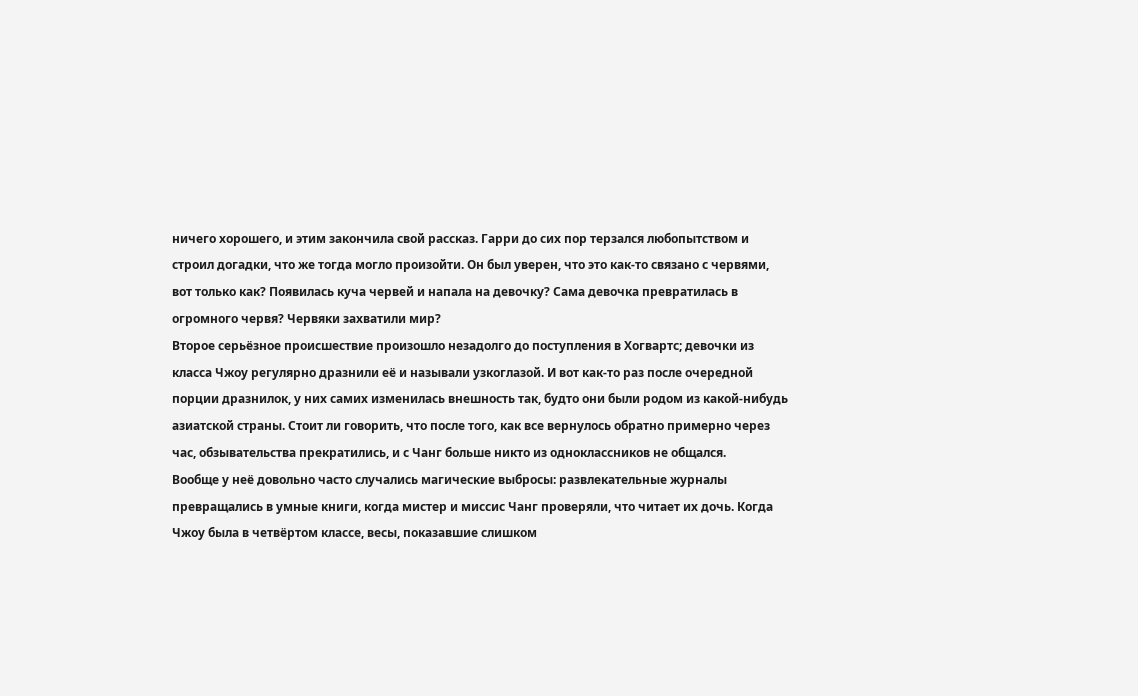ничего хорошего, и этим закончила свой рассказ. Гарри до сих пор терзался любопытством и строил догадки, что же тогда могло произойти. Он был уверен, что это как-то связано с червями, вот только как? Появилась куча червей и напала на девочку? Сама девочка превратилась в огромного червя? Червяки захватили мир?
Второе серьёзное происшествие произошло незадолго до поступления в Хогвартс; девочки из класса Чжоу регулярно дразнили её и называли узкоглазой. И вот как-то раз после очередной порции дразнилок, у них самих изменилась внешность так, будто они были родом из какой-нибудь азиатской страны. Стоит ли говорить, что после того, как все вернулось обратно примерно через час, обзывательства прекратились, и с Чанг больше никто из одноклассников не общался.
Вообще у неё довольно часто случались магические выбросы: развлекательные журналы превращались в умные книги, когда мистер и миссис Чанг проверяли, что читает их дочь. Когда Чжоу была в четвёртом классе, весы, показавшие слишком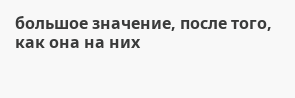большое значение, после того, как она на них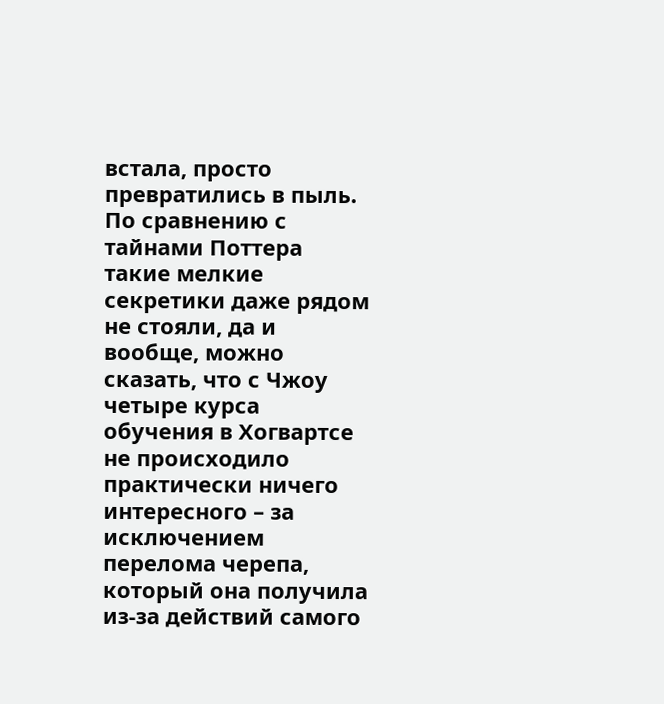встала, просто превратились в пыль.
По сравнению с тайнами Поттера такие мелкие секретики даже рядом не стояли, да и вообще, можно сказать, что с Чжоу четыре курса обучения в Хогвартсе не происходило практически ничего интересного – за исключением перелома черепа, который она получила из-за действий самого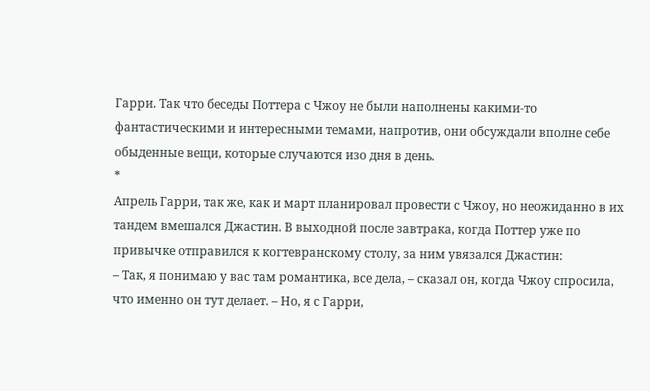Гарри. Так что беседы Поттера с Чжоу не были наполнены какими-то фантастическими и интересными темами, напротив, они обсуждали вполне себе обыденные вещи, которые случаются изо дня в день.
*
Апрель Гарри, так же, как и март планировал провести с Чжоу, но неожиданно в их тандем вмешался Джастин. В выходной после завтрака, когда Поттер уже по привычке отправился к когтевранскому столу, за ним увязался Джастин:
– Так, я понимаю у вас там романтика, все дела, – сказал он, когда Чжоу спросила, что именно он тут делает. – Но, я с Гарри,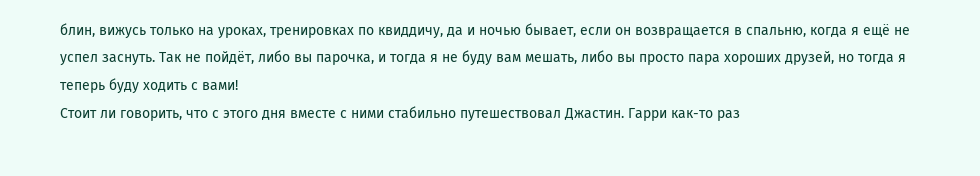блин, вижусь только на уроках, тренировках по квиддичу, да и ночью бывает, если он возвращается в спальню, когда я ещё не успел заснуть. Так не пойдёт, либо вы парочка, и тогда я не буду вам мешать, либо вы просто пара хороших друзей, но тогда я теперь буду ходить с вами!
Стоит ли говорить, что с этого дня вместе с ними стабильно путешествовал Джастин. Гарри как-то раз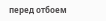перед отбоем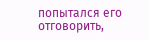попытался его отговорить,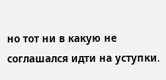но тот ни в какую не соглашался идти на уступки.